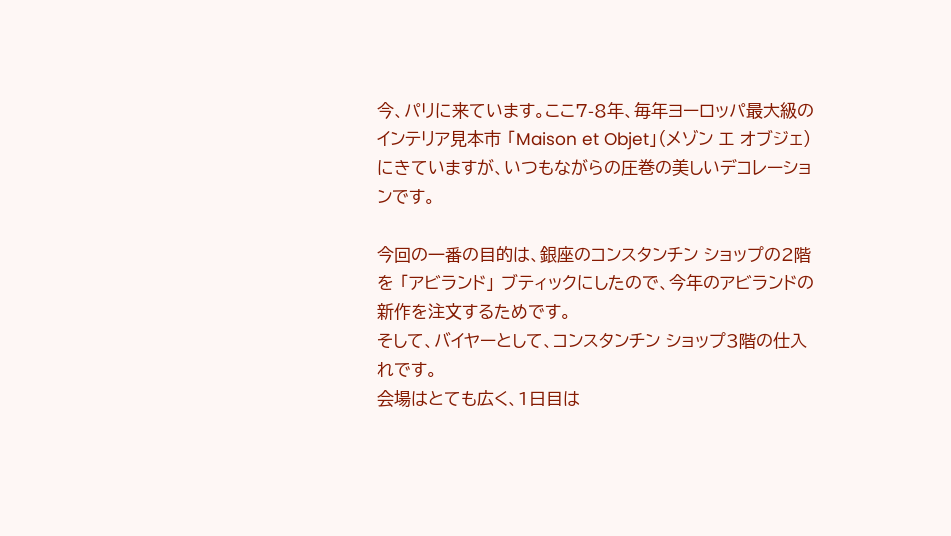今、パリに来ています。ここ7-8年、毎年ヨーロッパ最大級のインテリア見本市 「Maison et Objet」(メゾン エ オブジェ)にきていますが、いつもながらの圧巻の美しいデコレーションです。

今回の一番の目的は、銀座のコンスタンチン ショップの2階を 「アビランド」 ブティックにしたので、今年のアビランドの新作を注文するためです。
そして、バイヤーとして、コンスタンチン ショップ3階の仕入れです。
会場はとても広く、1日目は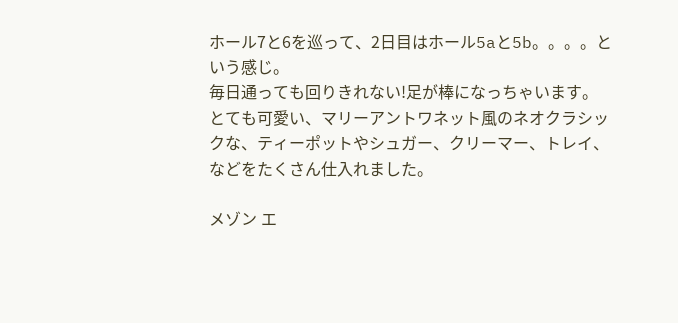ホール7と6を巡って、2日目はホール5aと5b。。。。という感じ。
毎日通っても回りきれない!足が棒になっちゃいます。
とても可愛い、マリーアントワネット風のネオクラシックな、ティーポットやシュガー、クリーマー、トレイ、などをたくさん仕入れました。

メゾン エ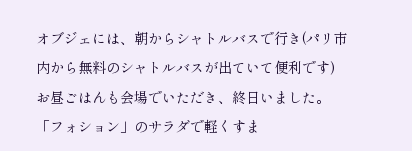オブジェには、朝からシャトルバスで行き(パリ市内から無料のシャトルバスが出ていて便利です)お昼ごはんも会場でいただき、終日いました。
「フォション」のサラダで軽くすま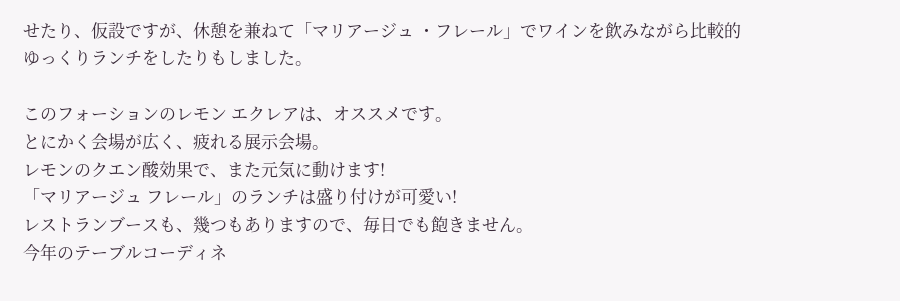せたり、仮設ですが、休憩を兼ねて「マリアージュ ・フレール」でワインを飲みながら比較的ゆっくりランチをしたりもしました。

このフォーションのレモン エクレアは、オススメです。
とにかく会場が広く、疲れる展示会場。
レモンのクエン酸効果で、また元気に動けます!
「マリアージュ フレール」のランチは盛り付けが可愛い!
レストランブースも、幾つもありますので、毎日でも飽きません。
今年のテーブルコーディネ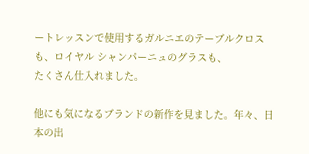ートレッスンで使用するガルニエのテーブルクロスも、ロイヤル シャンパーニュのグラスも、
たくさん仕入れました。

他にも気になるブランドの新作を見ました。年々、日本の出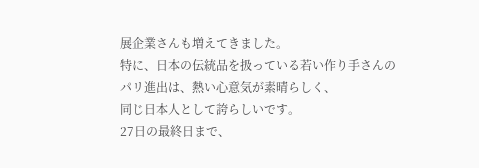展企業さんも増えてきました。
特に、日本の伝統品を扱っている若い作り手さんのパリ進出は、熱い心意気が素晴らしく、
同じ日本人として誇らしいです。
27日の最終日まで、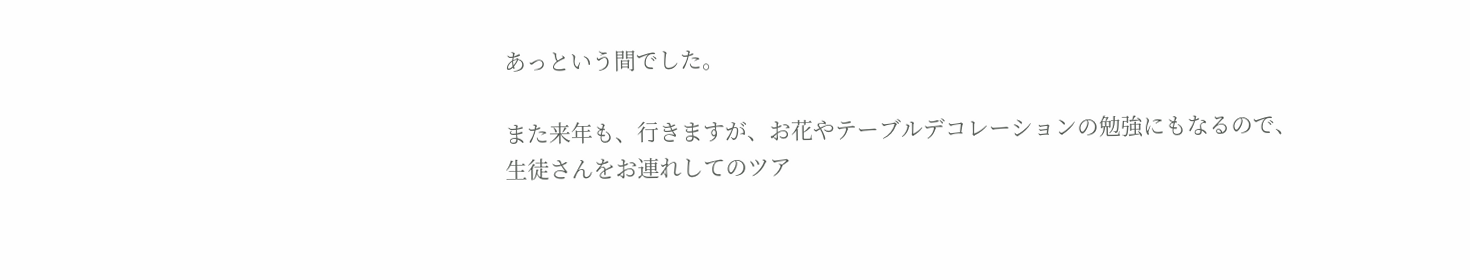あっという間でした。

また来年も、行きますが、お花やテーブルデコレーションの勉強にもなるので、
生徒さんをお連れしてのツア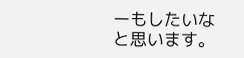ーもしたいなと思います。